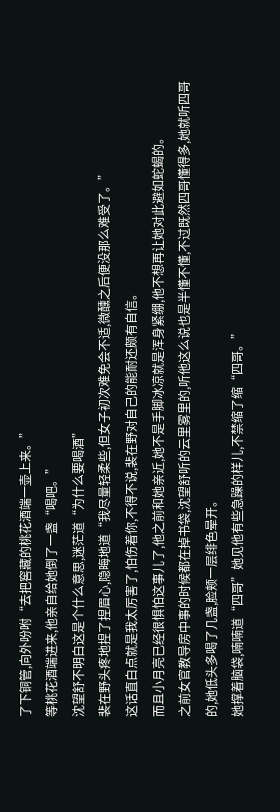了下铜管,向外吩咐“去把窖藏的桃花酒端一壶上来。”
等桃花酒端进来,他亲自给她倒了一盏“喝吧。”
沈望舒不明白这是个什么意思,迷茫道“为什么要喝酒”
裴在野头疼地捏了捏眉心,隐晦地道“我尽量轻柔些,但女子初次难免会不适,微醺之后便没那么难受了。”
这话直白点就是我太厉害了,怕伤着你,不得不说,裴在野对自己的能耐还颇有自信。
而且小月亮已经很惧怕这事儿了,他之前和她亲近,她不是手脚冰凉就是浑身紧绷,他不想再让她对此避如蛇蝎的。
之前女官教导房中事的时候都在掉书袋,沈望舒听的云里雾里的,听他这么说也是半懂不懂,不过既然四哥懂得多,她就听四哥的,她低头多喝了几盏,脸颊一层绯色晕开。
她撑着脑袋,喃喃道“四哥”她见他有些急躁的样儿,不禁缩了缩“四哥。”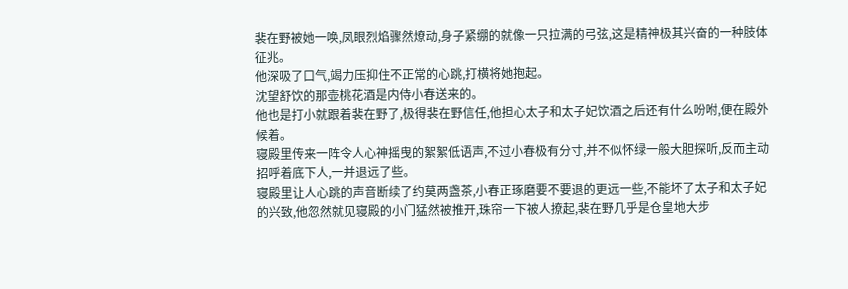裴在野被她一唤,凤眼烈焰骤然燎动,身子紧绷的就像一只拉满的弓弦,这是精神极其兴奋的一种肢体征兆。
他深吸了口气,竭力压抑住不正常的心跳,打横将她抱起。
沈望舒饮的那壶桃花酒是内侍小春送来的。
他也是打小就跟着裴在野了,极得裴在野信任,他担心太子和太子妃饮酒之后还有什么吩咐,便在殿外候着。
寝殿里传来一阵令人心神摇曳的絮絮低语声,不过小春极有分寸,并不似怀绿一般大胆探听,反而主动招呼着底下人,一并退远了些。
寝殿里让人心跳的声音断续了约莫两盏茶,小春正琢磨要不要退的更远一些,不能坏了太子和太子妃的兴致,他忽然就见寝殿的小门猛然被推开,珠帘一下被人撩起,裴在野几乎是仓皇地大步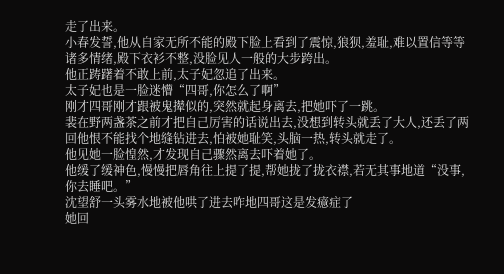走了出来。
小春发誓,他从自家无所不能的殿下脸上看到了震惊,狼狈,羞耻,难以置信等等诸多情绪,殿下衣衫不整,没脸见人一般的大步跨出。
他正踌躇着不敢上前,太子妃忽追了出来。
太子妃也是一脸迷懵“四哥,你怎么了啊”
刚才四哥刚才跟被鬼撵似的,突然就起身离去,把她吓了一跳。
裴在野两盏茶之前才把自己厉害的话说出去,没想到转头就丢了大人,还丢了两回他恨不能找个地缝钻进去,怕被她耻笑,头脑一热,转头就走了。
他见她一脸惶然,才发现自己骤然离去吓着她了。
他缓了缓神色,慢慢把唇角往上提了提,帮她拢了拢衣襟,若无其事地道“没事,你去睡吧。”
沈望舒一头雾水地被他哄了进去咋地四哥这是发癔症了
她回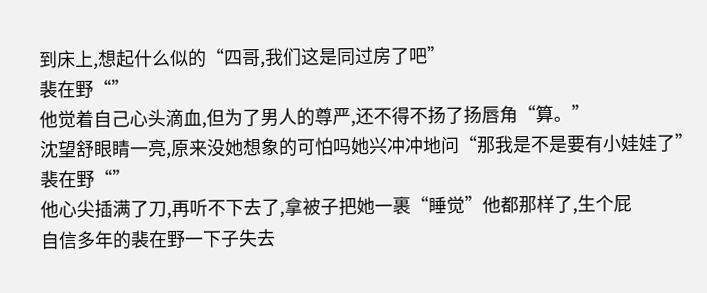到床上,想起什么似的“四哥,我们这是同过房了吧”
裴在野“”
他觉着自己心头滴血,但为了男人的尊严,还不得不扬了扬唇角“算。”
沈望舒眼睛一亮,原来没她想象的可怕吗她兴冲冲地问“那我是不是要有小娃娃了”
裴在野“”
他心尖插满了刀,再听不下去了,拿被子把她一裹“睡觉”他都那样了,生个屁
自信多年的裴在野一下子失去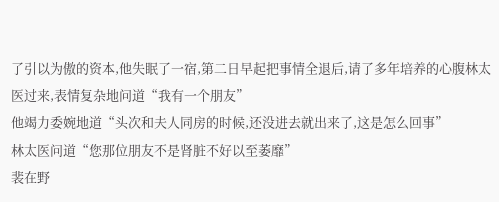了引以为傲的资本,他失眠了一宿,第二日早起把事情全退后,请了多年培养的心腹林太医过来,表情复杂地问道“我有一个朋友”
他竭力委婉地道“头次和夫人同房的时候,还没进去就出来了,这是怎么回事”
林太医问道“您那位朋友不是肾脏不好以至萎靡”
裴在野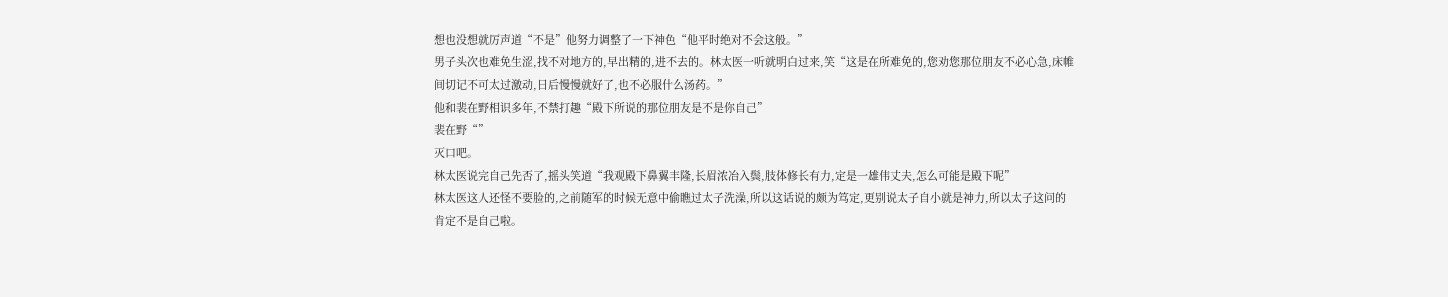想也没想就厉声道“不是”他努力调整了一下神色“他平时绝对不会这般。”
男子头次也难免生涩,找不对地方的,早出精的,进不去的。林太医一听就明白过来,笑“这是在所难免的,您劝您那位朋友不必心急,床帷间切记不可太过激动,日后慢慢就好了,也不必服什么汤药。”
他和裴在野相识多年,不禁打趣“殿下所说的那位朋友是不是你自己”
裴在野“”
灭口吧。
林太医说完自己先否了,摇头笑道“我观殿下鼻翼丰隆,长眉浓冶入鬓,肢体修长有力,定是一雄伟丈夫,怎么可能是殿下呢”
林太医这人还怪不要脸的,之前随军的时候无意中偷瞧过太子洗澡,所以这话说的颇为笃定,更别说太子自小就是神力,所以太子这问的肯定不是自己啦。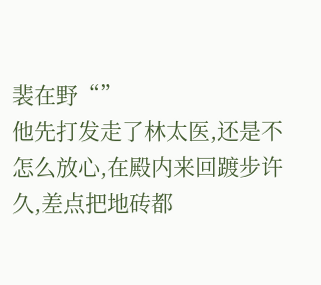裴在野“”
他先打发走了林太医,还是不怎么放心,在殿内来回踱步许久,差点把地砖都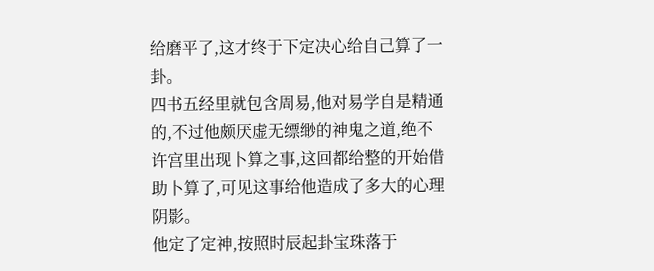给磨平了,这才终于下定决心给自己算了一卦。
四书五经里就包含周易,他对易学自是精通的,不过他颇厌虚无缥缈的神鬼之道,绝不许宫里出现卜算之事,这回都给整的开始借助卜算了,可见这事给他造成了多大的心理阴影。
他定了定神,按照时辰起卦宝珠落于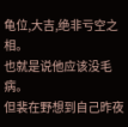龟位,大吉,绝非亏空之相。
也就是说他应该没毛病。
但裴在野想到自己昨夜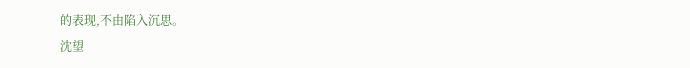的表现,不由陷入沉思。
沈望